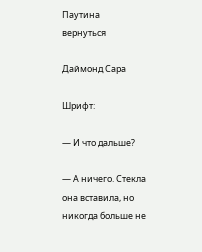Паутина
вернуться

Даймонд Сара

Шрифт:

— И что дальше?

— А ничего. Стекла она вставила, но никогда больше не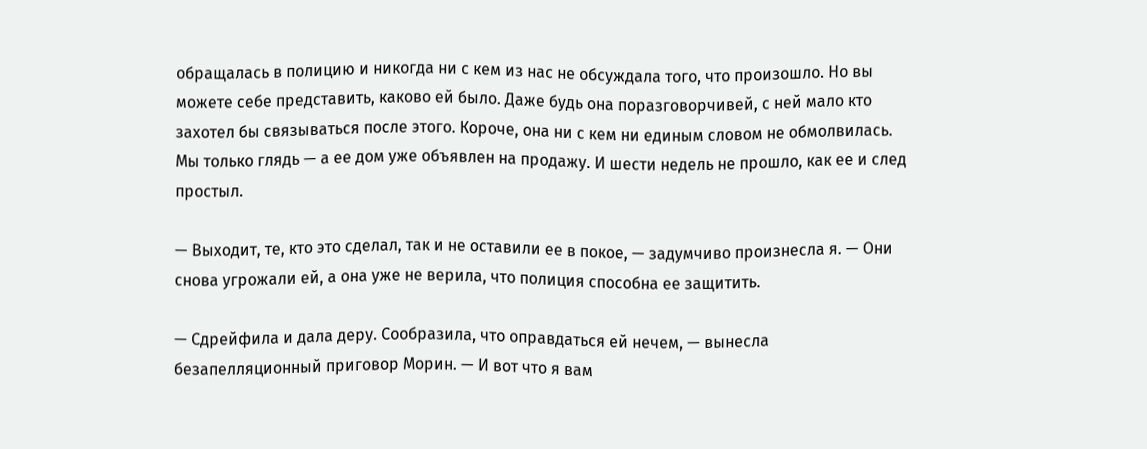обращалась в полицию и никогда ни с кем из нас не обсуждала того, что произошло. Но вы можете себе представить, каково ей было. Даже будь она поразговорчивей, с ней мало кто захотел бы связываться после этого. Короче, она ни с кем ни единым словом не обмолвилась. Мы только глядь — а ее дом уже объявлен на продажу. И шести недель не прошло, как ее и след простыл.

— Выходит, те, кто это сделал, так и не оставили ее в покое, — задумчиво произнесла я. — Они снова угрожали ей, а она уже не верила, что полиция способна ее защитить.

— Сдрейфила и дала деру. Сообразила, что оправдаться ей нечем, — вынесла безапелляционный приговор Морин. — И вот что я вам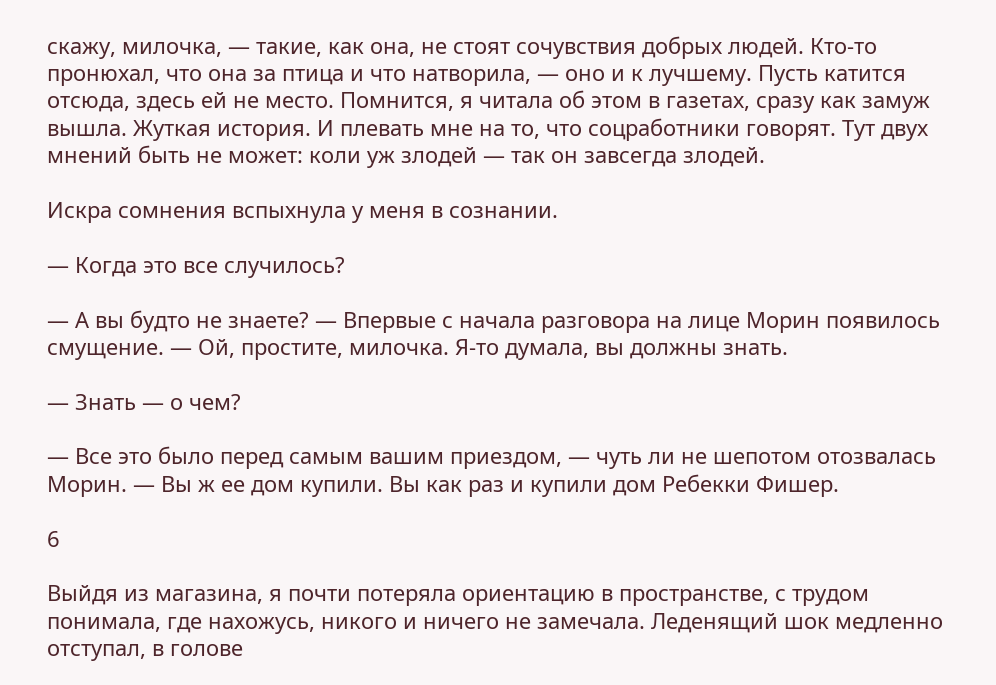скажу, милочка, — такие, как она, не стоят сочувствия добрых людей. Кто-то пронюхал, что она за птица и что натворила, — оно и к лучшему. Пусть катится отсюда, здесь ей не место. Помнится, я читала об этом в газетах, сразу как замуж вышла. Жуткая история. И плевать мне на то, что соцработники говорят. Тут двух мнений быть не может: коли уж злодей — так он завсегда злодей.

Искра сомнения вспыхнула у меня в сознании.

— Когда это все случилось?

— А вы будто не знаете? — Впервые с начала разговора на лице Морин появилось смущение. — Ой, простите, милочка. Я-то думала, вы должны знать.

— Знать — о чем?

— Все это было перед самым вашим приездом, — чуть ли не шепотом отозвалась Морин. — Вы ж ее дом купили. Вы как раз и купили дом Ребекки Фишер.

6

Выйдя из магазина, я почти потеряла ориентацию в пространстве, с трудом понимала, где нахожусь, никого и ничего не замечала. Леденящий шок медленно отступал, в голове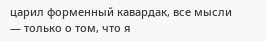царил форменный кавардак, все мысли — только о том, что я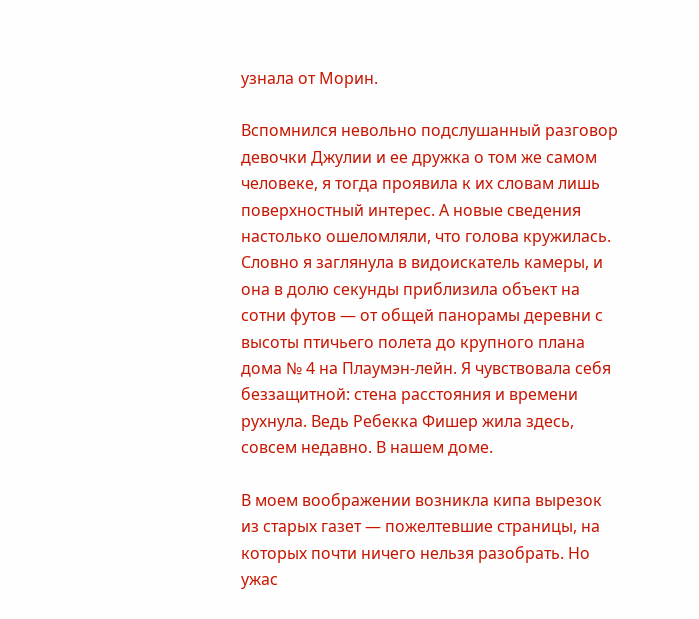узнала от Морин.

Вспомнился невольно подслушанный разговор девочки Джулии и ее дружка о том же самом человеке, я тогда проявила к их словам лишь поверхностный интерес. А новые сведения настолько ошеломляли, что голова кружилась. Словно я заглянула в видоискатель камеры, и она в долю секунды приблизила объект на сотни футов — от общей панорамы деревни с высоты птичьего полета до крупного плана дома № 4 на Плаумэн-лейн. Я чувствовала себя беззащитной: стена расстояния и времени рухнула. Ведь Ребекка Фишер жила здесь, совсем недавно. В нашем доме.

В моем воображении возникла кипа вырезок из старых газет — пожелтевшие страницы, на которых почти ничего нельзя разобрать. Но ужас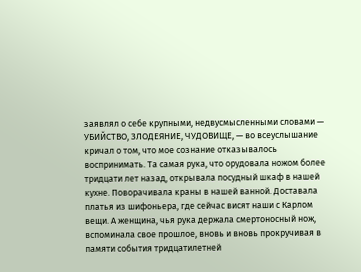заявлял о себе крупными, недвусмысленными словами — УБИЙСТВО, ЗЛОДЕЯНИЕ, ЧУДОВИЩЕ, — во всеуслышание кричал о том, что мое сознание отказывалось воспринимать. Та самая рука, что орудовала ножом более тридцати лет назад, открывала посудный шкаф в нашей кухне. Поворачивала краны в нашей ванной. Доставала платья из шифоньера, где сейчас висят наши с Карлом вещи. А женщина, чья рука держала смертоносный нож, вспоминала свое прошлое, вновь и вновь прокручивая в памяти события тридцатилетней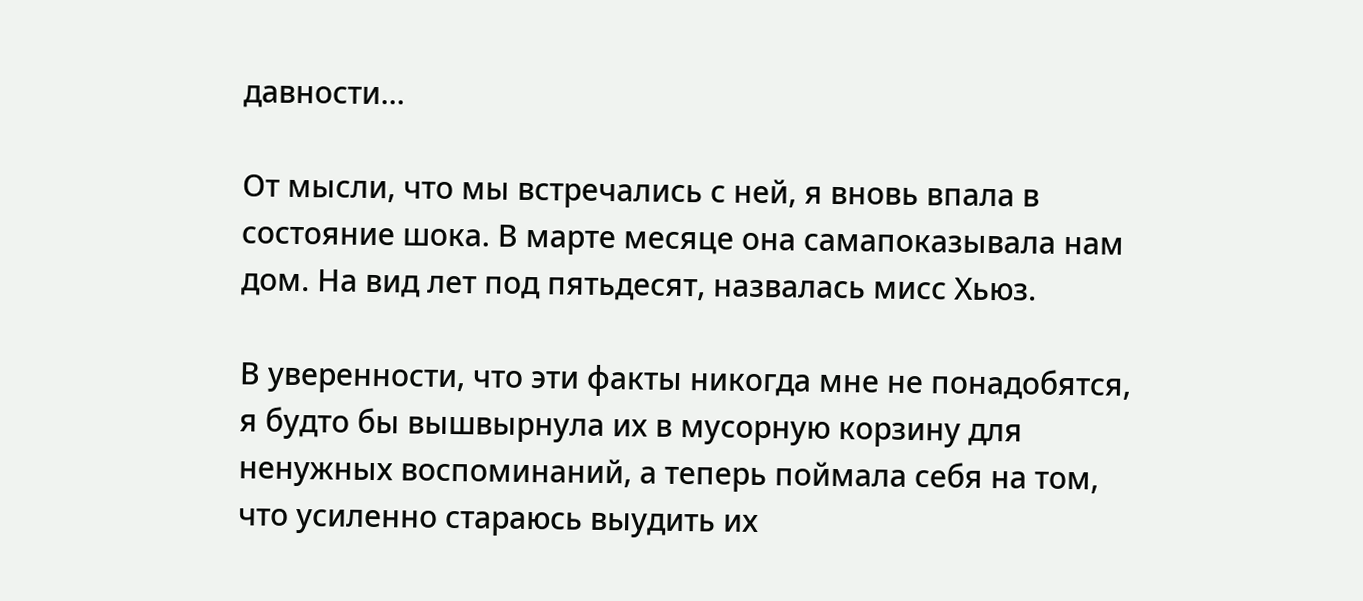давности…

От мысли, что мы встречались с ней, я вновь впала в состояние шока. В марте месяце она самапоказывала нам дом. На вид лет под пятьдесят, назвалась мисс Хьюз.

В уверенности, что эти факты никогда мне не понадобятся, я будто бы вышвырнула их в мусорную корзину для ненужных воспоминаний, а теперь поймала себя на том, что усиленно стараюсь выудить их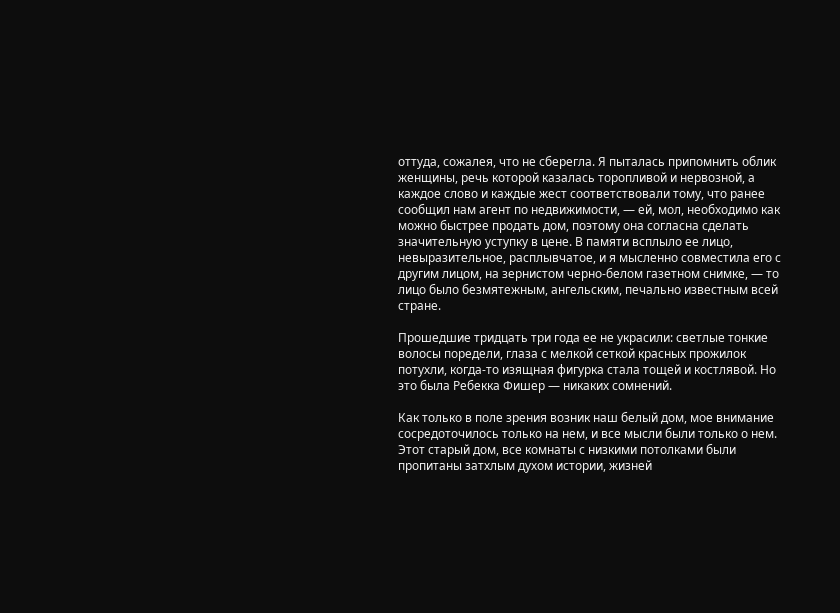оттуда, сожалея, что не сберегла. Я пыталась припомнить облик женщины, речь которой казалась торопливой и нервозной, а каждое слово и каждые жест соответствовали тому, что ранее сообщил нам агент по недвижимости, — ей, мол, необходимо как можно быстрее продать дом, поэтому она согласна сделать значительную уступку в цене. В памяти всплыло ее лицо, невыразительное, расплывчатое, и я мысленно совместила его с другим лицом, на зернистом черно-белом газетном снимке, — то лицо было безмятежным, ангельским, печально известным всей стране.

Прошедшие тридцать три года ее не украсили: светлые тонкие волосы поредели, глаза с мелкой сеткой красных прожилок потухли, когда-то изящная фигурка стала тощей и костлявой. Но это была Ребекка Фишер — никаких сомнений.

Как только в поле зрения возник наш белый дом, мое внимание сосредоточилось только на нем, и все мысли были только о нем. Этот старый дом, все комнаты с низкими потолками были пропитаны затхлым духом истории, жизней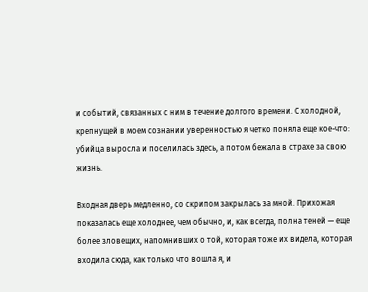и событий, связанных с ним в течение долгого времени. С холодной, крепнущей в моем сознании уверенностью я четко поняла еще кое-что: убийца выросла и поселилась здесь, а потом бежала в страхе за свою жизнь.

Входная дверь медленно, со скрипом закрылась за мной. Прихожая показалась еще холоднее, чем обычно, и, как всегда, полна теней — еще более зловещих, напомнивших о той, которая тоже их видела, которая входила сюда, как только что вошла я, и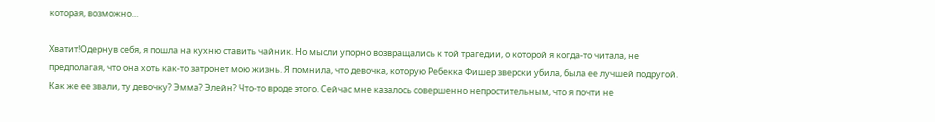которая, возможно…

Хватит!Одернув себя, я пошла на кухню ставить чайник. Но мысли упорно возвращались к той трагедии, о которой я когда-то читала, не предполагая, что она хоть как-то затронет мою жизнь. Я помнила, что девочка, которую Ребекка Фишер зверски убила, была ее лучшей подругой. Как же ее звали, ту девочку? Эмма? Элейн? Что-то вроде этого. Сейчас мне казалось совершенно непростительным, что я почти не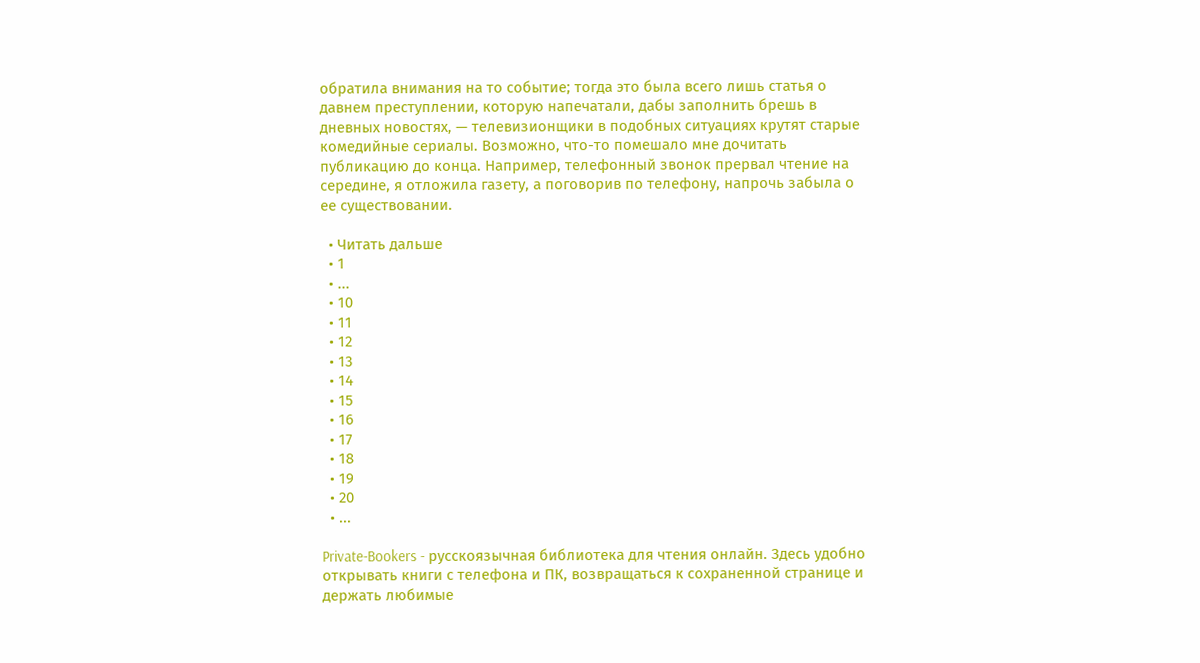обратила внимания на то событие; тогда это была всего лишь статья о давнем преступлении, которую напечатали, дабы заполнить брешь в дневных новостях, — телевизионщики в подобных ситуациях крутят старые комедийные сериалы. Возможно, что-то помешало мне дочитать публикацию до конца. Например, телефонный звонок прервал чтение на середине, я отложила газету, а поговорив по телефону, напрочь забыла о ее существовании.

  • Читать дальше
  • 1
  • ...
  • 10
  • 11
  • 12
  • 13
  • 14
  • 15
  • 16
  • 17
  • 18
  • 19
  • 20
  • ...

Private-Bookers - русскоязычная библиотека для чтения онлайн. Здесь удобно открывать книги с телефона и ПК, возвращаться к сохраненной странице и держать любимые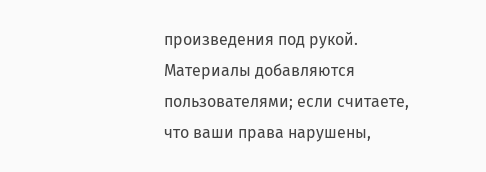произведения под рукой. Материалы добавляются пользователями; если считаете, что ваши права нарушены,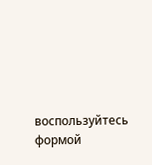воспользуйтесь формой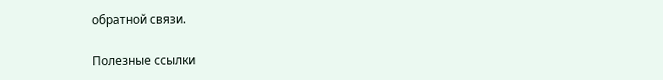обратной связи.

Полезные ссылки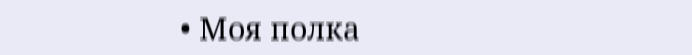• Моя полка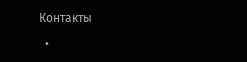Контакты

  •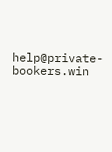help@private-bookers.win